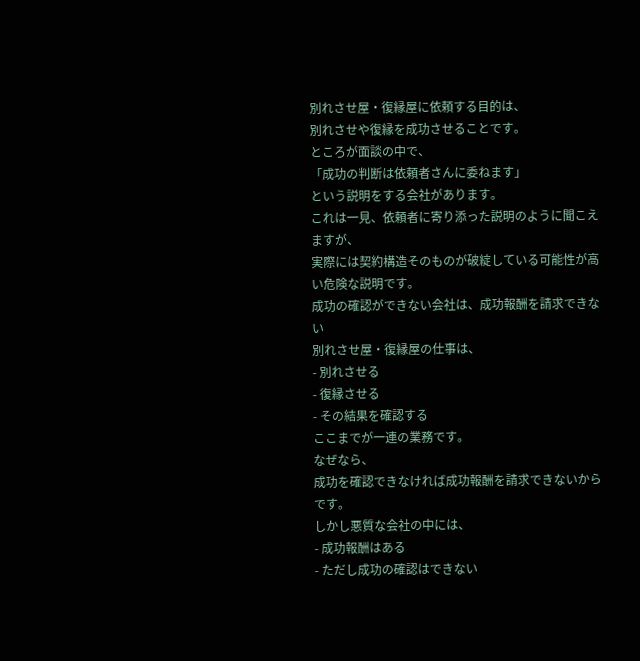別れさせ屋・復縁屋に依頼する目的は、
別れさせや復縁を成功させることです。
ところが面談の中で、
「成功の判断は依頼者さんに委ねます」
という説明をする会社があります。
これは一見、依頼者に寄り添った説明のように聞こえますが、
実際には契約構造そのものが破綻している可能性が高い危険な説明です。
成功の確認ができない会社は、成功報酬を請求できない
別れさせ屋・復縁屋の仕事は、
- 別れさせる
- 復縁させる
- その結果を確認する
ここまでが一連の業務です。
なぜなら、
成功を確認できなければ成功報酬を請求できないからです。
しかし悪質な会社の中には、
- 成功報酬はある
- ただし成功の確認はできない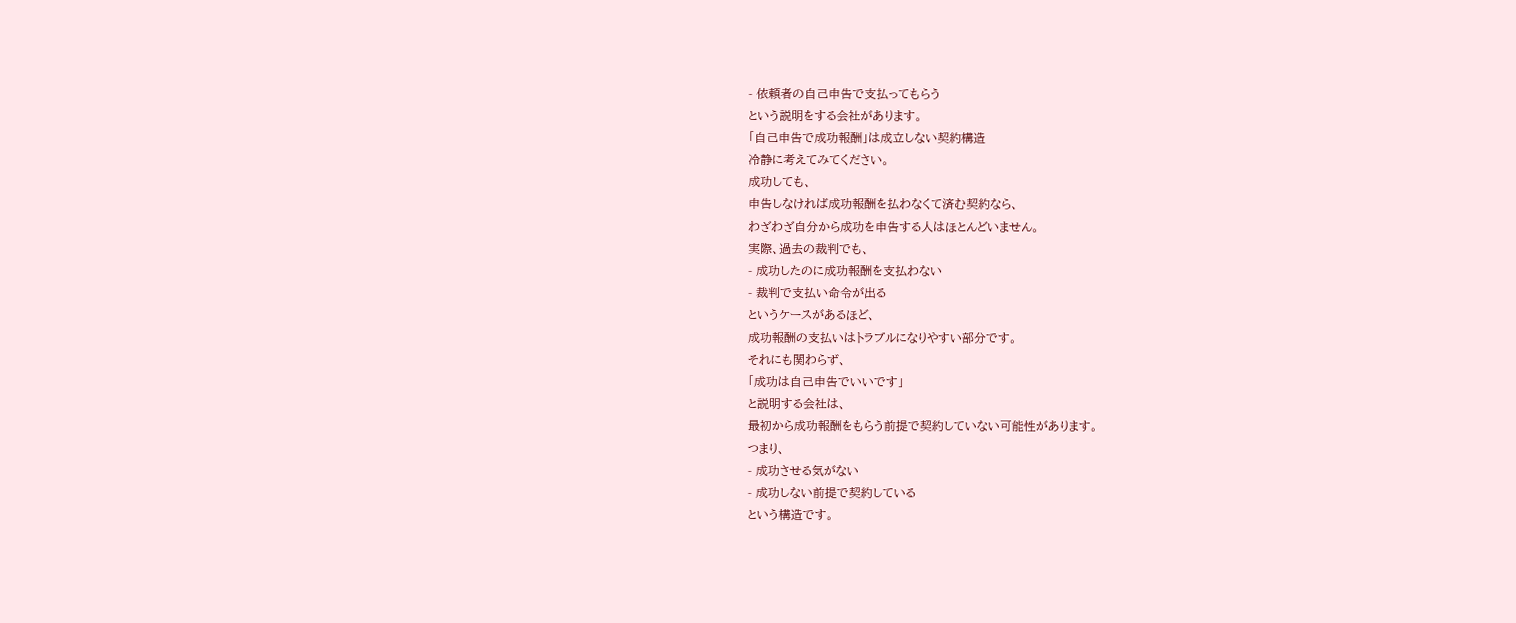- 依頼者の自己申告で支払ってもらう
という説明をする会社があります。
「自己申告で成功報酬」は成立しない契約構造
冷静に考えてみてください。
成功しても、
申告しなければ成功報酬を払わなくて済む契約なら、
わざわざ自分から成功を申告する人はほとんどいません。
実際、過去の裁判でも、
- 成功したのに成功報酬を支払わない
- 裁判で支払い命令が出る
というケースがあるほど、
成功報酬の支払いはトラブルになりやすい部分です。
それにも関わらず、
「成功は自己申告でいいです」
と説明する会社は、
最初から成功報酬をもらう前提で契約していない可能性があります。
つまり、
- 成功させる気がない
- 成功しない前提で契約している
という構造です。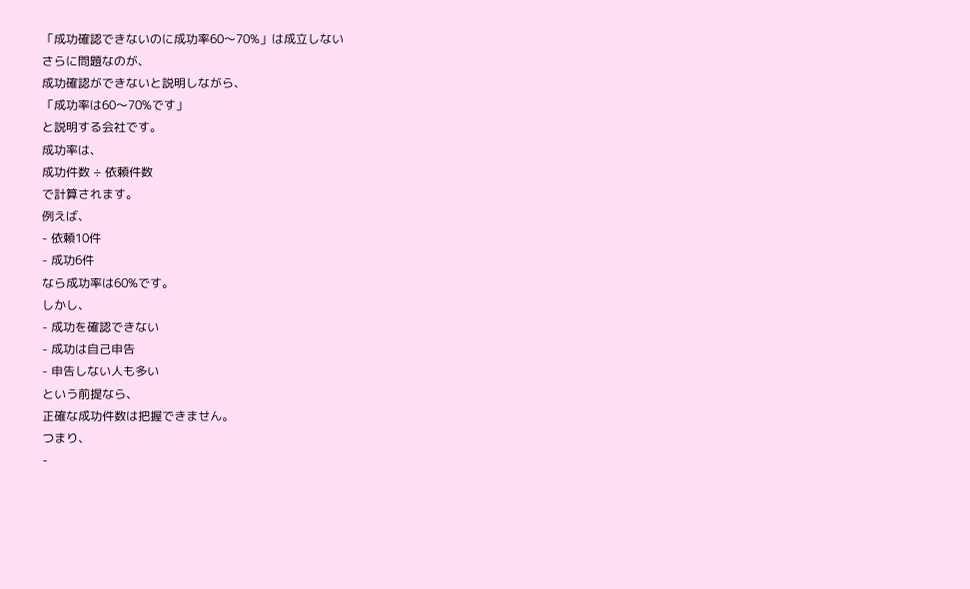「成功確認できないのに成功率60〜70%」は成立しない
さらに問題なのが、
成功確認ができないと説明しながら、
「成功率は60〜70%です」
と説明する会社です。
成功率は、
成功件数 ÷ 依頼件数
で計算されます。
例えば、
- 依頼10件
- 成功6件
なら成功率は60%です。
しかし、
- 成功を確認できない
- 成功は自己申告
- 申告しない人も多い
という前提なら、
正確な成功件数は把握できません。
つまり、
-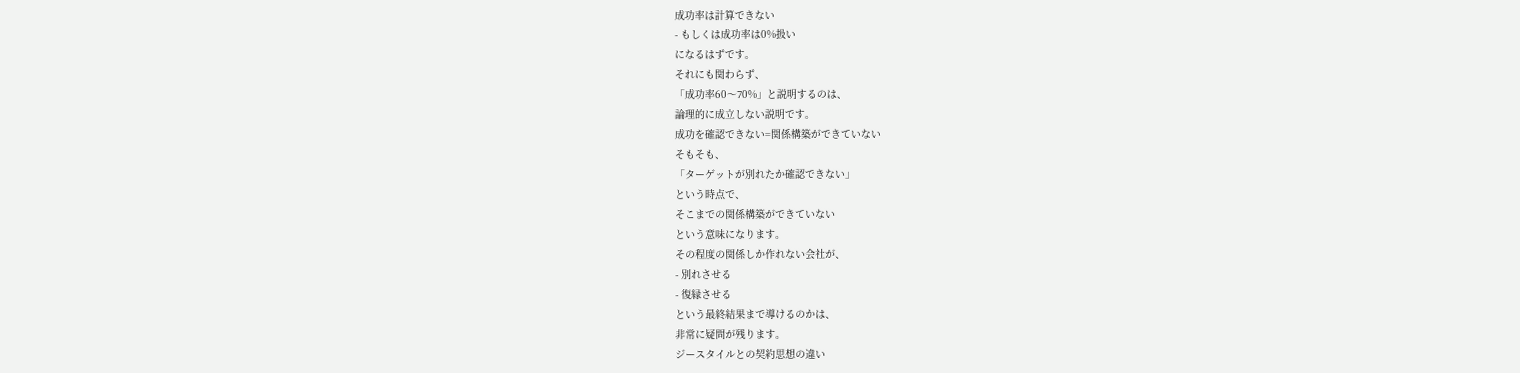成功率は計算できない
- もしくは成功率は0%扱い
になるはずです。
それにも関わらず、
「成功率60〜70%」と説明するのは、
論理的に成立しない説明です。
成功を確認できない=関係構築ができていない
そもそも、
「ターゲットが別れたか確認できない」
という時点で、
そこまでの関係構築ができていない
という意味になります。
その程度の関係しか作れない会社が、
- 別れさせる
- 復縁させる
という最終結果まで導けるのかは、
非常に疑問が残ります。
ジースタイルとの契約思想の違い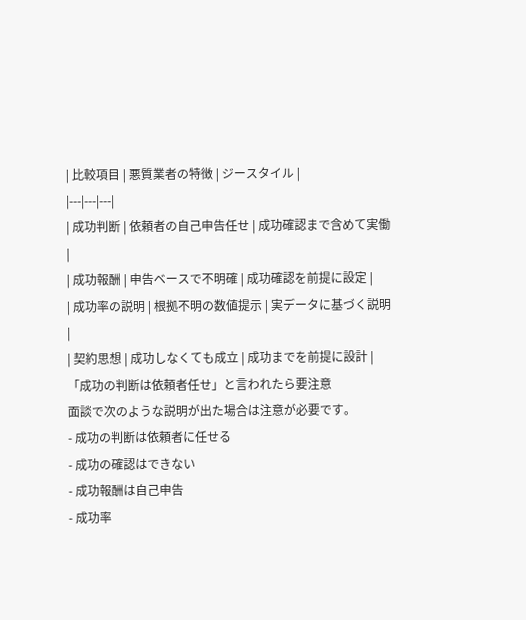| 比較項目 | 悪質業者の特徴 | ジースタイル |
|---|---|---|
| 成功判断 | 依頼者の自己申告任せ | 成功確認まで含めて実働 |
| 成功報酬 | 申告ベースで不明確 | 成功確認を前提に設定 |
| 成功率の説明 | 根拠不明の数値提示 | 実データに基づく説明 |
| 契約思想 | 成功しなくても成立 | 成功までを前提に設計 |
「成功の判断は依頼者任せ」と言われたら要注意
面談で次のような説明が出た場合は注意が必要です。
- 成功の判断は依頼者に任せる
- 成功の確認はできない
- 成功報酬は自己申告
- 成功率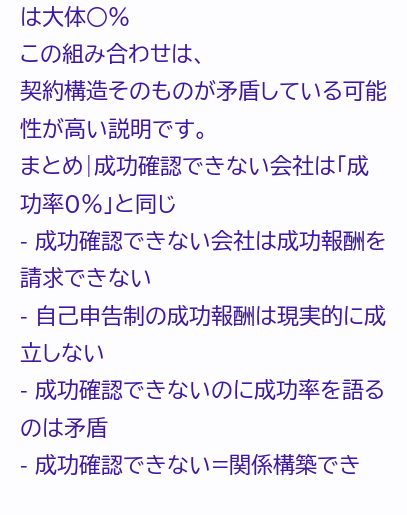は大体○%
この組み合わせは、
契約構造そのものが矛盾している可能性が高い説明です。
まとめ|成功確認できない会社は「成功率0%」と同じ
- 成功確認できない会社は成功報酬を請求できない
- 自己申告制の成功報酬は現実的に成立しない
- 成功確認できないのに成功率を語るのは矛盾
- 成功確認できない=関係構築でき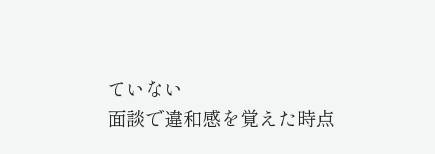ていない
面談で違和感を覚えた時点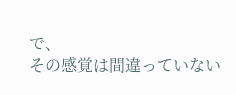で、
その感覚は間違っていない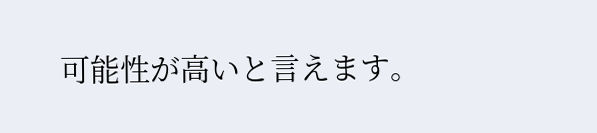可能性が高いと言えます。